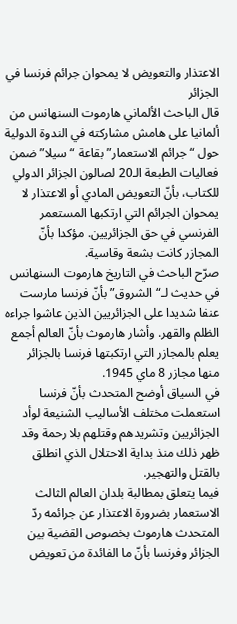الاعتذار والتعويض لا يمحوان جرائم فرنسا في الجزائر
قال الباحث الألماني هارموت السنهانس من ألمانيا على هامش مشاركته في الندوة الدولية حول “جرائم الاستعمار” بقاعة “سيلا” ضمن فعاليات الطبعة الـ20 لصالون الجزائر الدولي للكتاب، بأنّ التعويض المادي أو الاعتذار لا يمحوان الجرائم التي ارتكبها المستعمر الفرنسي في حق الجزائريين. مؤكدا بأنّ المجازر كانت بشعة وقاسية.
صرّح الباحث في التاريخ هارموت السنهانس في حديث لـ“الشروق” بأنّ فرنسا مارست عنفا شديدا على الجزائريين الذين عاشوا جراءه الظلم والقهر. وأشار هارموث بأنّ العالم أجمع يعلم بالمجازر التي ارتكبتها فرنسا بالجزائر منها مجازر 8 ماي 1945.
في السياق أوضح المتحدث بأنّ فرنسا استعملت مختلف الأساليب الشنيعة لوأد الجزائريين وتشريدهم وقتلهم بلا رحمة وقد ظهر ذلك منذ بداية الاحتلال الذي انطلق بالقتل والتهجير.
فيما يتعلق بمطالبة بلدان العالم الثالث الاستعمار بضرورة الاعتذار عن جرائمه ردّ المتحدث هارموث بخصوص القضية بين الجزائر وفرنسا بأنّ ما الفائدة من تعويض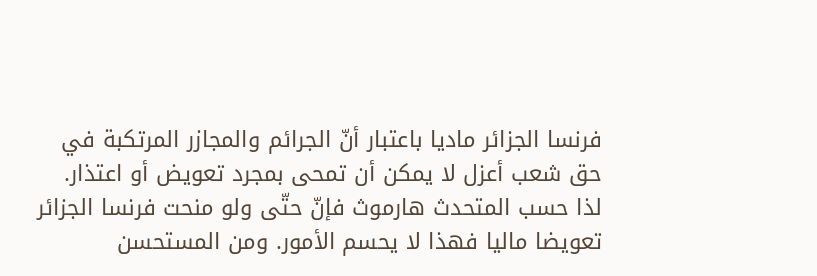فرنسا الجزائر ماديا باعتبار أنّ الجرائم والمجازر المرتكبة في حق شعب أعزل لا يمكن أن تمحى بمجرد تعويض أو اعتذار. لذا حسب المتحدث هارموث فإنّ حتّى ولو منحت فرنسا الجزائر تعويضا ماليا فهذا لا يحسم الأمور. ومن المستحسن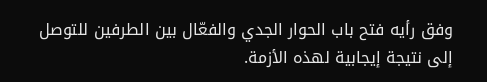وفق رأيه فتح باب الحوار الجدي والفعّال بين الطرفين للتوصل إلى نتيجة إيجابية لهذه الأزمة.